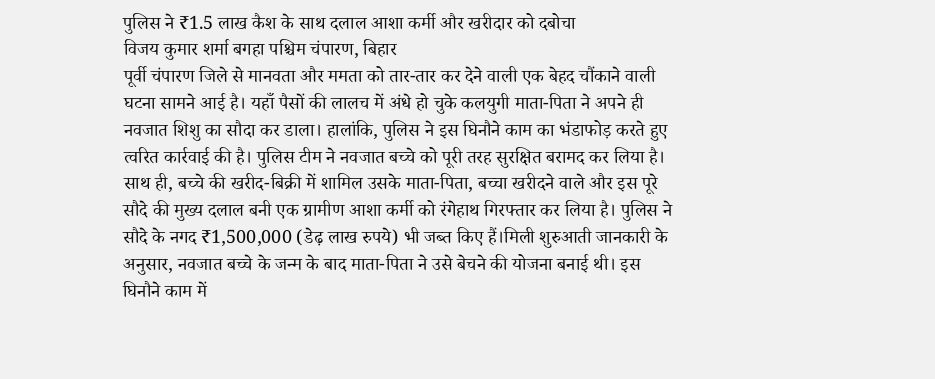पुलिस ने ₹1.5 लाख कैश के साथ दलाल आशा कर्मी और खरीदार को दबोचा
विजय कुमार शर्मा बगहा पश्चिम चंपारण, बिहार
पूर्वी चंपारण जिले से मानवता और ममता को तार-तार कर देने वाली एक बेहद चौंकाने वाली घटना सामने आई है। यहाँ पैसों की लालच में अंधे हो चुके कलयुगी माता-पिता ने अपने ही नवजात शिशु का सौदा कर डाला। हालांकि, पुलिस ने इस घिनौने काम का भंडाफोड़ करते हुए त्वरित कार्रवाई की है। पुलिस टीम ने नवजात बच्चे को पूरी तरह सुरक्षित बरामद कर लिया है। साथ ही, बच्चे की खरीद-बिक्री में शामिल उसके माता-पिता, बच्चा खरीदने वाले और इस पूरे सौदे की मुख्य दलाल बनी एक ग्रामीण आशा कर्मी को रंगेहाथ गिरफ्तार कर लिया है। पुलिस ने सौदे के नगद ₹1,500,000 (डेढ़ लाख रुपये) भी जब्त किए हैं।मिली शुरुआती जानकारी के अनुसार, नवजात बच्चे के जन्म के बाद माता-पिता ने उसे बेचने की योजना बनाई थी। इस घिनौने काम में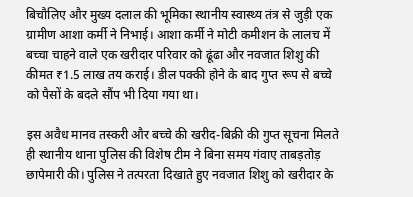बिचौलिए और मुख्य दलाल की भूमिका स्थानीय स्वास्थ्य तंत्र से जुड़ी एक ग्रामीण आशा कर्मी ने निभाई। आशा कर्मी ने मोटी कमीशन के लालच में बच्चा चाहने वाले एक खरीदार परिवार को ढूंढा और नवजात शिशु की कीमत ₹1.5 लाख तय कराई। डील पक्की होने के बाद गुप्त रूप से बच्चे को पैसों के बदले सौंप भी दिया गया था।

इस अवैध मानव तस्करी और बच्चे की खरीद-बिक्री की गुप्त सूचना मिलते ही स्थानीय थाना पुलिस की विशेष टीम ने बिना समय गंवाए ताबड़तोड़ छापेमारी की। पुलिस ने तत्परता दिखाते हुए नवजात शिशु को खरीदार के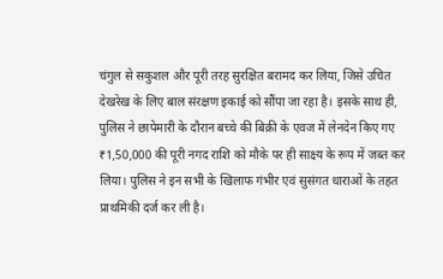चंगुल से सकुशल और पूरी तरह सुरक्षित बरामद कर लिया, जिसे उचित देखरेख के लिए बाल संरक्षण इकाई को सौंपा जा रहा है। इसके साथ ही, पुलिस ने छापेमारी के दौरान बच्चे की बिक्री के एवज में लेनदेन किए गए ₹1,50,000 की पूरी नगद राशि को मौके पर ही साक्ष्य के रूप में जब्त कर लिया। पुलिस ने इन सभी के खिलाफ गंभीर एवं सुसंगत धाराओं के तहत प्राथमिकी दर्ज कर ली है।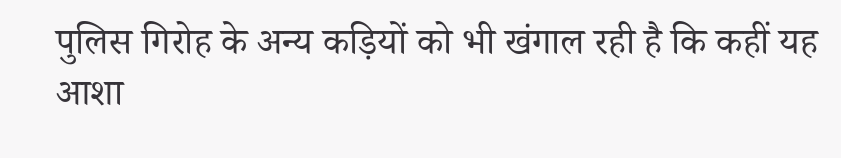पुलिस गिरोह के अन्य कड़ियों को भी खंगाल रही है कि कहीं यह आशा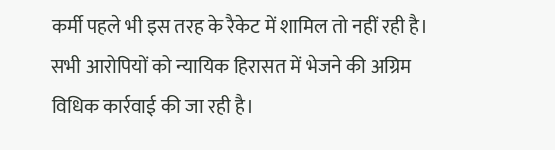कर्मी पहले भी इस तरह के रैकेट में शामिल तो नहीं रही है। सभी आरोपियों को न्यायिक हिरासत में भेजने की अग्रिम विधिक कार्रवाई की जा रही है।